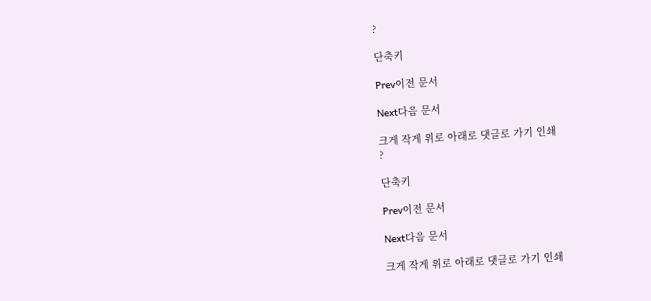?

단축키

Prev이전 문서

Next다음 문서

크게 작게 위로 아래로 댓글로 가기 인쇄
?

단축키

Prev이전 문서

Next다음 문서

크게 작게 위로 아래로 댓글로 가기 인쇄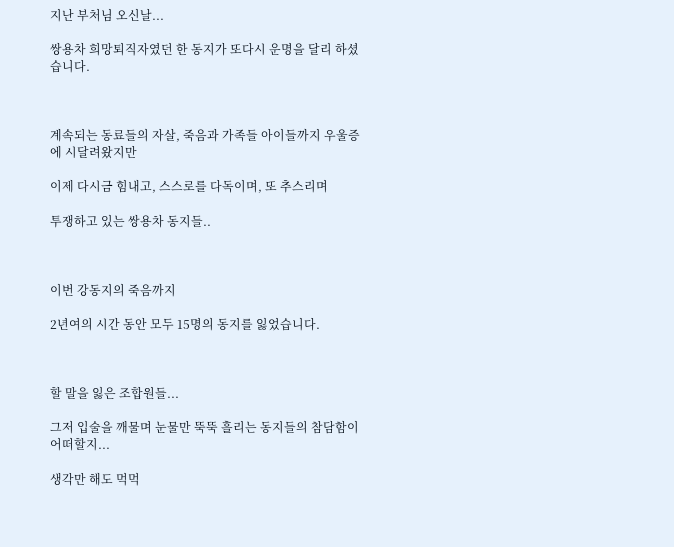지난 부처님 오신날...

쌍용차 희망퇴직자였던 한 동지가 또다시 운명을 달리 하셨습니다.



계속되는 동료들의 자살, 죽음과 가족들 아이들까지 우울증에 시달려왔지만

이제 다시금 힘내고, 스스로를 다독이며, 또 추스리며

투쟁하고 있는 쌍용차 동지들..



이번 강동지의 죽음까지

2년여의 시간 동안 모두 15명의 동지를 잃었습니다.



할 말을 잃은 조합원들...

그저 입술을 깨물며 눈물만 뚝뚝 흘리는 동지들의 참담함이 어떠할지...

생각만 해도 먹먹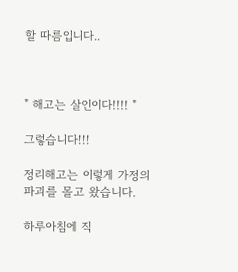할 따름입니다..



" 해고는 살인이다!!!! "

그렇습니다!!!

정리해고는 이렇게 가정의 파괴를 몰고 왔습니다.

하루아침에 직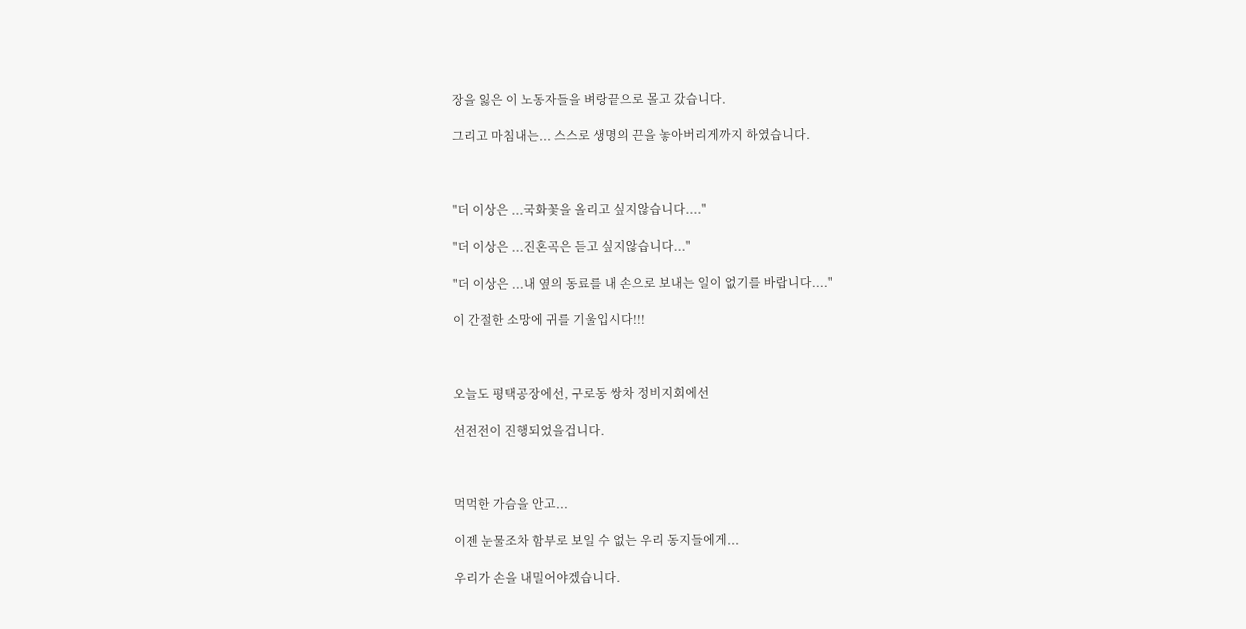장을 잃은 이 노동자들을 벼랑끝으로 몰고 갔습니다.

그리고 마침내는... 스스로 생명의 끈을 놓아버리게까지 하였습니다.



"더 이상은 ...국화꽃을 올리고 싶지않습니다...."

"더 이상은 ...진혼곡은 듣고 싶지않습니다..."

"더 이상은 ...내 옆의 동료를 내 손으로 보내는 일이 없기를 바랍니다...."

이 간절한 소망에 귀를 기울입시다!!!



오늘도 평택공장에선, 구로동 쌍차 정비지회에선

선전전이 진행되었을겁니다.



먹먹한 가슴을 안고...

이젠 눈물조차 함부로 보일 수 없는 우리 동지들에게...

우리가 손을 내밀어야겠습니다.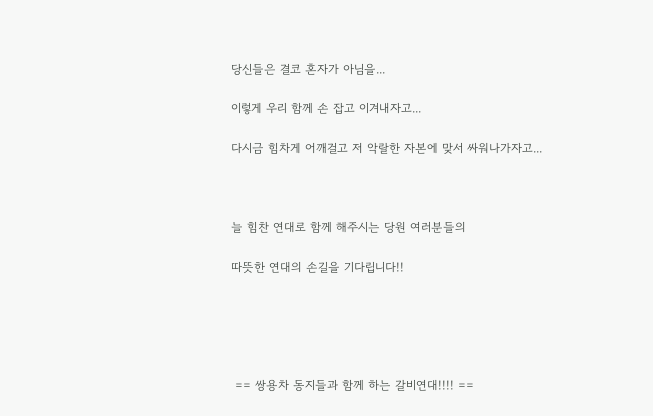당신들은 결코 혼자가 아님을...

이렇게 우리 함께 손 잡고 이겨내자고...

다시금 힘차게 어깨걸고 저 악랄한 자본에 맞서 싸워나가자고...



늘 힘찬 연대로 함께 해주시는 당원 여러분들의

따뜻한 연대의 손길을 기다립니다!!





 == 쌍용차 동지들과 함께 하는 갈비연대!!!! ==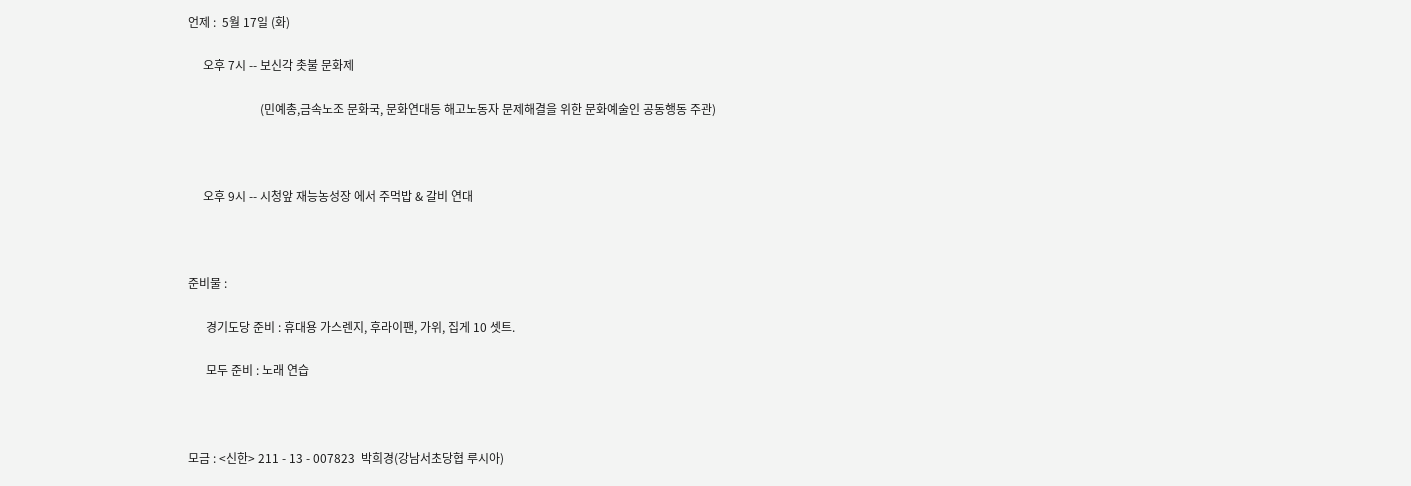언제 :  5월 17일 (화)

     오후 7시 -- 보신각 촛불 문화제

                        (민예총,금속노조 문화국, 문화연대등 해고노동자 문제해결을 위한 문화예술인 공동행동 주관)



     오후 9시 -- 시청앞 재능농성장 에서 주먹밥 & 갈비 연대



준비물 :

      경기도당 준비 : 휴대용 가스렌지, 후라이팬, 가위, 집게 10 셋트.

      모두 준비 : 노래 연습



모금 : <신한> 211 - 13 - 007823  박희경(강남서초당협 루시아)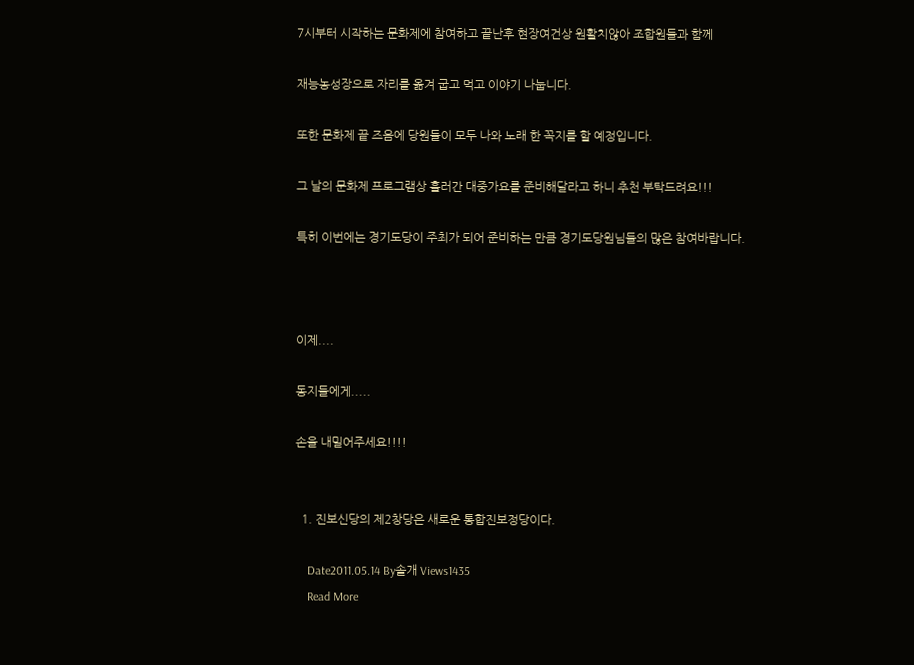7시부터 시작하는 문화제에 참여하고 끝난후 현장여건상 원활치않아 조합원들과 함께

재능농성장으로 자리를 옮겨 굽고 먹고 이야기 나눕니다.

또한 문화제 끝 즈음에 당원들이 모두 나와 노래 한 꼭지를 할 예정입니다.

그 날의 문화제 프로그램상 흘러간 대중가요를 준비해달라고 하니 추천 부탁드려요!!!

특히 이번에는 경기도당이 주최가 되어 준비하는 만큼 경기도당원님들의 많은 참여바랍니다.



이제....

동지들에게.....

손을 내밀어주세요!!!!


  1. 진보신당의 제2창당은 새로운 통합진보정당이다.

    Date2011.05.14 By솔개 Views1435
    Read More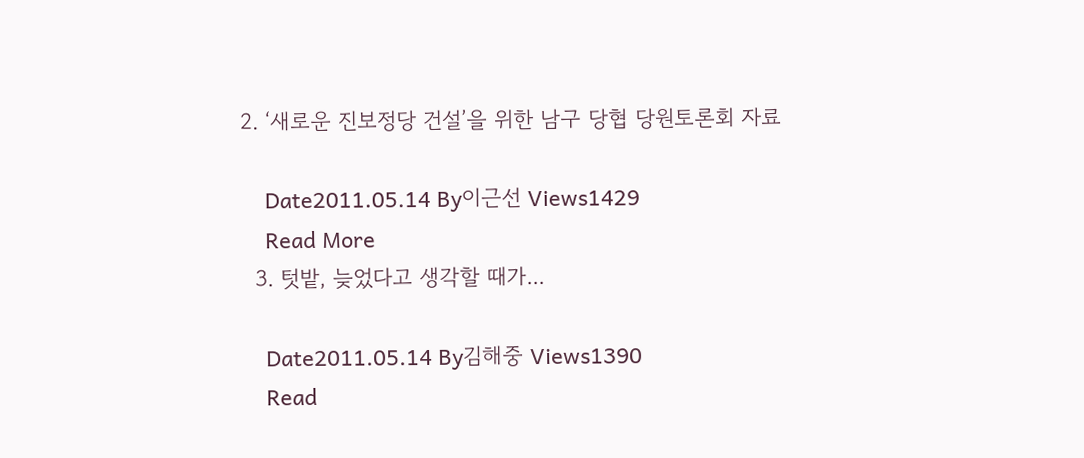2. ‘새로운 진보정당 건설’을 위한 남구 당협 당원토론회 자료

    Date2011.05.14 By이근선 Views1429
    Read More
  3. 텃밭, 늦었다고 생각할 때가...

    Date2011.05.14 By김해중 Views1390
    Read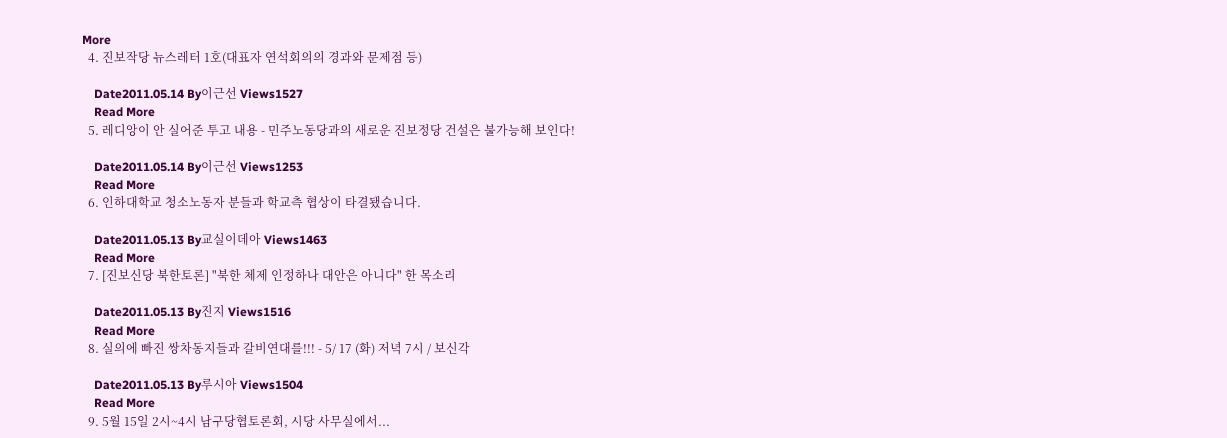More
  4. 진보작당 뉴스레터 1호(대표자 연석회의의 경과와 문제점 등)

    Date2011.05.14 By이근선 Views1527
    Read More
  5. 레디앙이 안 실어준 투고 내용 - 민주노동당과의 새로운 진보정당 건설은 불가능해 보인다!

    Date2011.05.14 By이근선 Views1253
    Read More
  6. 인하대학교 청소노동자 분들과 학교측 협상이 타결됐습니다.

    Date2011.05.13 By교실이데아 Views1463
    Read More
  7. [진보신당 북한토론] "북한 체제 인정하나 대안은 아니다" 한 목소리

    Date2011.05.13 By진지 Views1516
    Read More
  8. 실의에 빠진 쌍차동지들과 갈비연대를!!! - 5/ 17 (화) 저녁 7시 / 보신각

    Date2011.05.13 By루시아 Views1504
    Read More
  9. 5월 15일 2시~4시 남구당협토론회, 시당 사무실에서...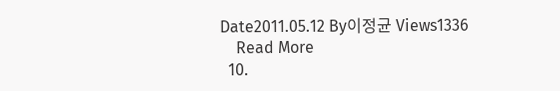Date2011.05.12 By이정균 Views1336
    Read More
  10.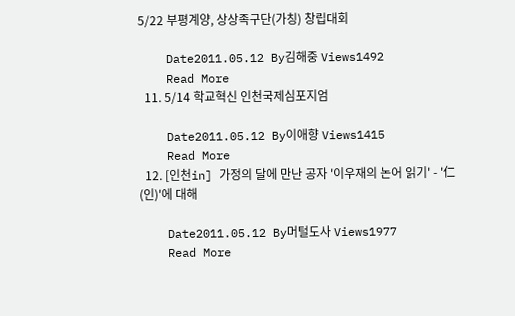5/22 부평계양, 상상족구단(가칭) 창립대회

    Date2011.05.12 By김해중 Views1492
    Read More
  11. 5/14 학교혁신 인천국제심포지엄

    Date2011.05.12 By이애향 Views1415
    Read More
  12. [인천in] 가정의 달에 만난 공자 '이우재의 논어 읽기' - '仁(인)'에 대해

    Date2011.05.12 By머털도사 Views1977
    Read More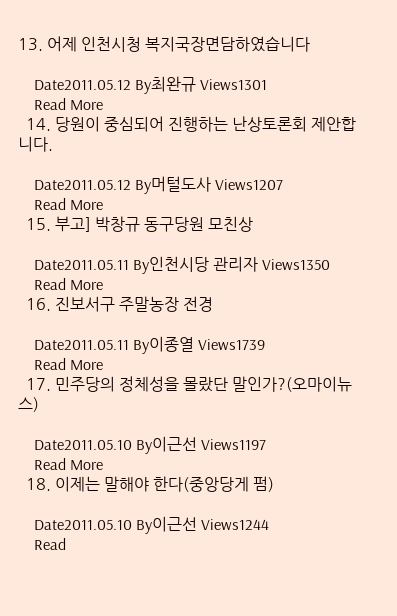13. 어제 인천시청 복지국장면담하였습니다

    Date2011.05.12 By최완규 Views1301
    Read More
  14. 당원이 중심되어 진행하는 난상토론회 제안합니다.

    Date2011.05.12 By머털도사 Views1207
    Read More
  15. 부고] 박창규 동구당원 모친상

    Date2011.05.11 By인천시당 관리자 Views1350
    Read More
  16. 진보서구 주말농장 전경

    Date2011.05.11 By이종열 Views1739
    Read More
  17. 민주당의 정체성을 몰랐단 말인가?(오마이뉴스)

    Date2011.05.10 By이근선 Views1197
    Read More
  18. 이제는 말해야 한다(중앙당게 펌)

    Date2011.05.10 By이근선 Views1244
    Read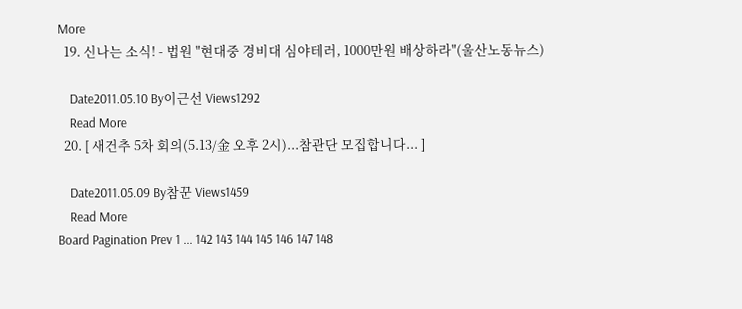More
  19. 신나는 소식! - 법원 "현대중 경비대 심야테러, 1000만원 배상하라"(울산노동뉴스)

    Date2011.05.10 By이근선 Views1292
    Read More
  20. [ 새건추 5차 회의(5.13/金 오후 2시)...참관단 모집합니다... ]

    Date2011.05.09 By참꾼 Views1459
    Read More
Board Pagination Prev 1 ... 142 143 144 145 146 147 148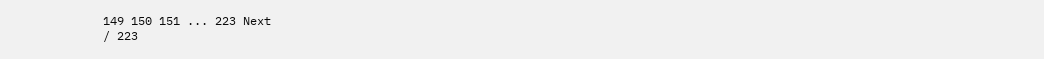149 150 151 ... 223 Next
/ 223